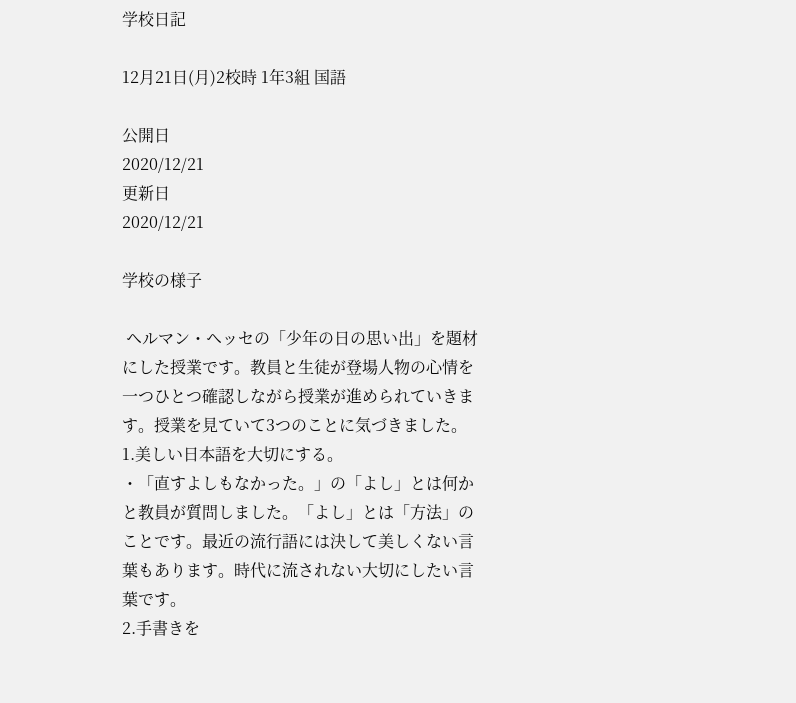学校日記

12月21日(月)2校時 1年3組 国語

公開日
2020/12/21
更新日
2020/12/21

学校の様子

 ヘルマン・ヘッセの「少年の日の思い出」を題材にした授業です。教員と生徒が登場人物の心情を一つひとつ確認しながら授業が進められていきます。授業を見ていて3つのことに気づきました。
1.美しい日本語を大切にする。
・「直すよしもなかった。」の「よし」とは何かと教員が質問しました。「よし」とは「方法」のことです。最近の流行語には決して美しくない言葉もあります。時代に流されない大切にしたい言葉です。
2.手書きを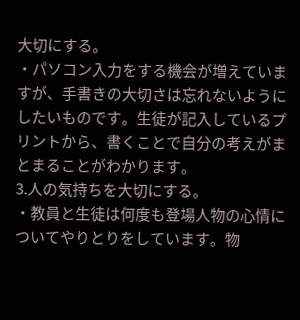大切にする。
・パソコン入力をする機会が増えていますが、手書きの大切さは忘れないようにしたいものです。生徒が記入しているプリントから、書くことで自分の考えがまとまることがわかります。
3.人の気持ちを大切にする。
・教員と生徒は何度も登場人物の心情についてやりとりをしています。物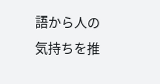語から人の気持ちを推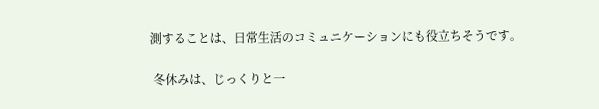測することは、日常生活のコミュニケーションにも役立ちそうです。

 冬休みは、じっくりと一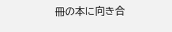冊の本に向き合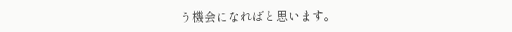う機会になればと思います。